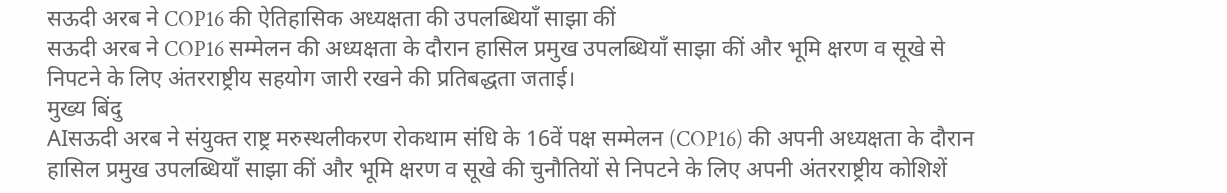सऊदी अरब ने COP16 की ऐतिहासिक अध्यक्षता की उपलब्धियाँ साझा कीं
सऊदी अरब ने COP16 सम्मेलन की अध्यक्षता के दौरान हासिल प्रमुख उपलब्धियाँ साझा कीं और भूमि क्षरण व सूखे से निपटने के लिए अंतरराष्ट्रीय सहयोग जारी रखने की प्रतिबद्धता जताई।
मुख्य बिंदु
AIसऊदी अरब ने संयुक्त राष्ट्र मरुस्थलीकरण रोकथाम संधि के 16वें पक्ष सम्मेलन (COP16) की अपनी अध्यक्षता के दौरान हासिल प्रमुख उपलब्धियाँ साझा कीं और भूमि क्षरण व सूखे की चुनौतियों से निपटने के लिए अपनी अंतरराष्ट्रीय कोशिशें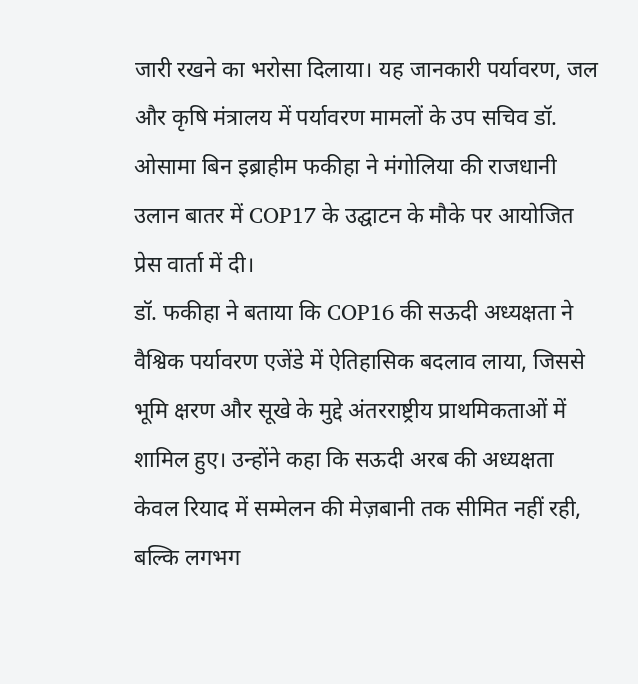जारी रखने का भरोसा दिलाया। यह जानकारी पर्यावरण, जल और कृषि मंत्रालय में पर्यावरण मामलों के उप सचिव डॉ. ओसामा बिन इब्राहीम फकीहा ने मंगोलिया की राजधानी उलान बातर में COP17 के उद्घाटन के मौके पर आयोजित प्रेस वार्ता में दी।
डॉ. फकीहा ने बताया कि COP16 की सऊदी अध्यक्षता ने वैश्विक पर्यावरण एजेंडे में ऐतिहासिक बदलाव लाया, जिससे भूमि क्षरण और सूखे के मुद्दे अंतरराष्ट्रीय प्राथमिकताओं में शामिल हुए। उन्होंने कहा कि सऊदी अरब की अध्यक्षता केवल रियाद में सम्मेलन की मेज़बानी तक सीमित नहीं रही, बल्कि लगभग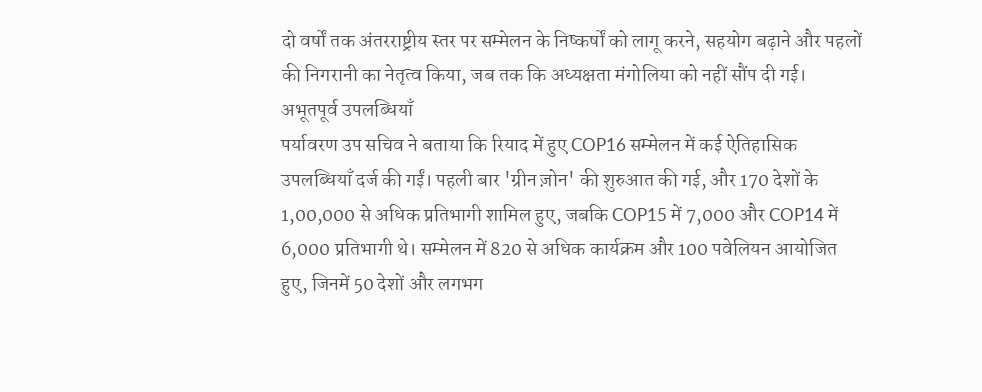दो वर्षों तक अंतरराष्ट्रीय स्तर पर सम्मेलन के निष्कर्षों को लागू करने, सहयोग बढ़ाने और पहलों की निगरानी का नेतृत्व किया, जब तक कि अध्यक्षता मंगोलिया को नहीं सौंप दी गई।
अभूतपूर्व उपलब्धियाँ
पर्यावरण उप सचिव ने बताया कि रियाद में हुए COP16 सम्मेलन में कई ऐतिहासिक उपलब्धियाँ दर्ज की गईं। पहली बार 'ग्रीन ज़ोन' की शुरुआत की गई, और 170 देशों के 1,00,000 से अधिक प्रतिभागी शामिल हुए, जबकि COP15 में 7,000 और COP14 में 6,000 प्रतिभागी थे। सम्मेलन में 820 से अधिक कार्यक्रम और 100 पवेलियन आयोजित हुए, जिनमें 50 देशों और लगभग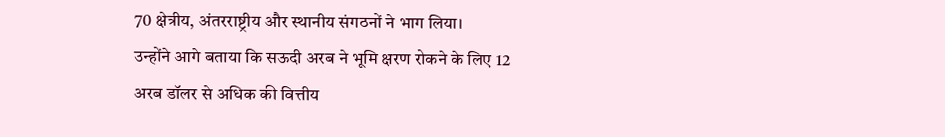70 क्षेत्रीय, अंतरराष्ट्रीय और स्थानीय संगठनों ने भाग लिया।
उन्होंने आगे बताया कि सऊदी अरब ने भूमि क्षरण रोकने के लिए 12 अरब डॉलर से अधिक की वित्तीय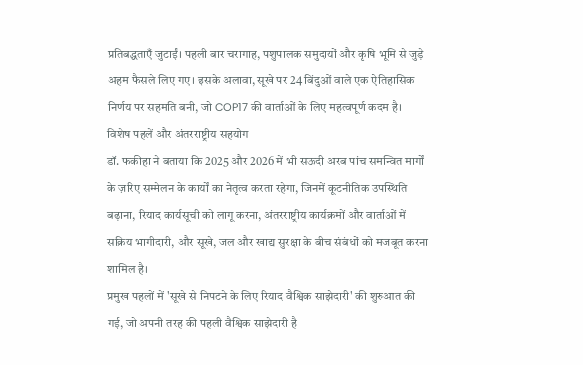प्रतिबद्धताएँ जुटाईं। पहली बार चरागाह, पशुपालक समुदायों और कृषि भूमि से जुड़े अहम फैसले लिए गए। इसके अलावा, सूखे पर 24 बिंदुओं वाले एक ऐतिहासिक निर्णय पर सहमति बनी, जो COP17 की वार्ताओं के लिए महत्वपूर्ण कदम है।
विशेष पहलें और अंतरराष्ट्रीय सहयोग
डॉ. फकीहा ने बताया कि 2025 और 2026 में भी सऊदी अरब पांच समन्वित मार्गों के ज़रिए सम्मेलन के कार्यों का नेतृत्व करता रहेगा, जिनमें कूटनीतिक उपस्थिति बढ़ाना, रियाद कार्यसूची को लागू करना, अंतरराष्ट्रीय कार्यक्रमों और वार्ताओं में सक्रिय भागीदारी, और सूखे, जल और खाद्य सुरक्षा के बीच संबंधों को मजबूत करना शामिल है।
प्रमुख पहलों में 'सूखे से निपटने के लिए रियाद वैश्विक साझेदारी' की शुरुआत की गई, जो अपनी तरह की पहली वैश्विक साझेदारी है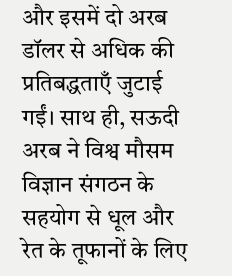और इसमें दो अरब डॉलर से अधिक की प्रतिबद्धताएँ जुटाई गईं। साथ ही, सऊदी अरब ने विश्व मौसम विज्ञान संगठन के सहयोग से धूल और रेत के तूफानों के लिए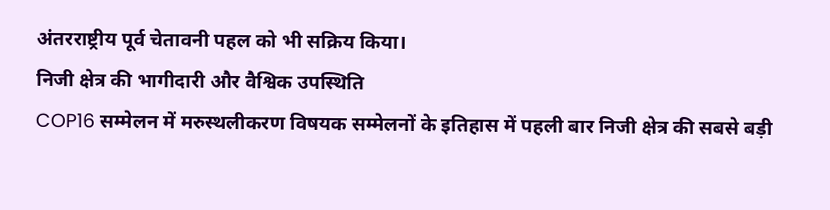अंतरराष्ट्रीय पूर्व चेतावनी पहल को भी सक्रिय किया।
निजी क्षेत्र की भागीदारी और वैश्विक उपस्थिति
COP16 सम्मेलन में मरुस्थलीकरण विषयक सम्मेलनों के इतिहास में पहली बार निजी क्षेत्र की सबसे बड़ी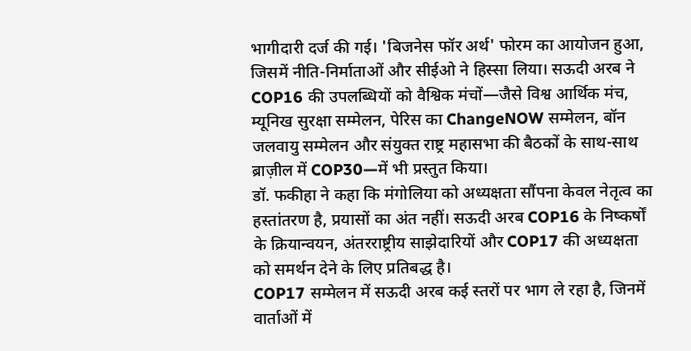भागीदारी दर्ज की गई। 'बिजनेस फॉर अर्थ' फोरम का आयोजन हुआ, जिसमें नीति-निर्माताओं और सीईओ ने हिस्सा लिया। सऊदी अरब ने COP16 की उपलब्धियों को वैश्विक मंचों—जैसे विश्व आर्थिक मंच, म्यूनिख सुरक्षा सम्मेलन, पेरिस का ChangeNOW सम्मेलन, बॉन जलवायु सम्मेलन और संयुक्त राष्ट्र महासभा की बैठकों के साथ-साथ ब्राज़ील में COP30—में भी प्रस्तुत किया।
डॉ. फकीहा ने कहा कि मंगोलिया को अध्यक्षता सौंपना केवल नेतृत्व का हस्तांतरण है, प्रयासों का अंत नहीं। सऊदी अरब COP16 के निष्कर्षों के क्रियान्वयन, अंतरराष्ट्रीय साझेदारियों और COP17 की अध्यक्षता को समर्थन देने के लिए प्रतिबद्ध है।
COP17 सम्मेलन में सऊदी अरब कई स्तरों पर भाग ले रहा है, जिनमें वार्ताओं में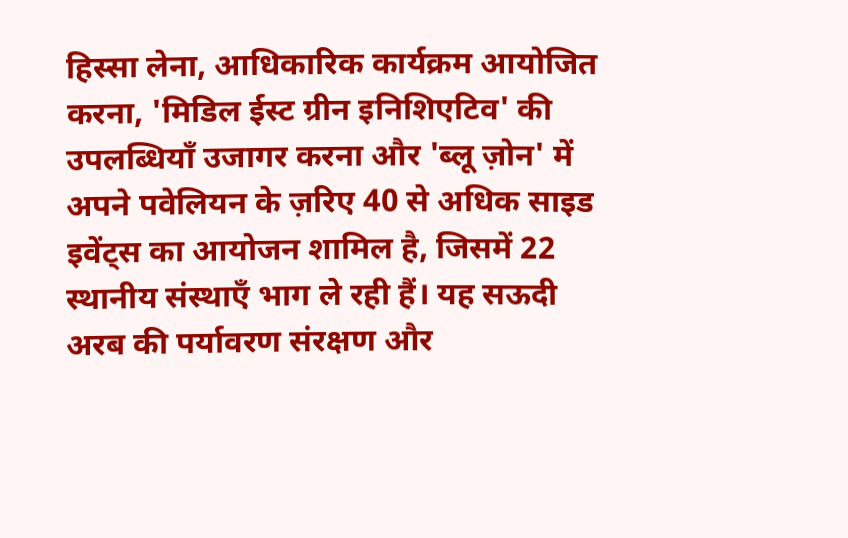हिस्सा लेना, आधिकारिक कार्यक्रम आयोजित करना, 'मिडिल ईस्ट ग्रीन इनिशिएटिव' की उपलब्धियाँ उजागर करना और 'ब्लू ज़ोन' में अपने पवेलियन के ज़रिए 40 से अधिक साइड इवेंट्स का आयोजन शामिल है, जिसमें 22 स्थानीय संस्थाएँ भाग ले रही हैं। यह सऊदी अरब की पर्यावरण संरक्षण और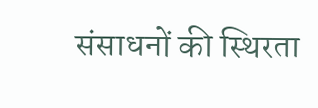संसाधनों की स्थिरता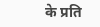के प्रति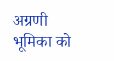अग्रणी भूमिका को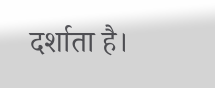दर्शाता है।